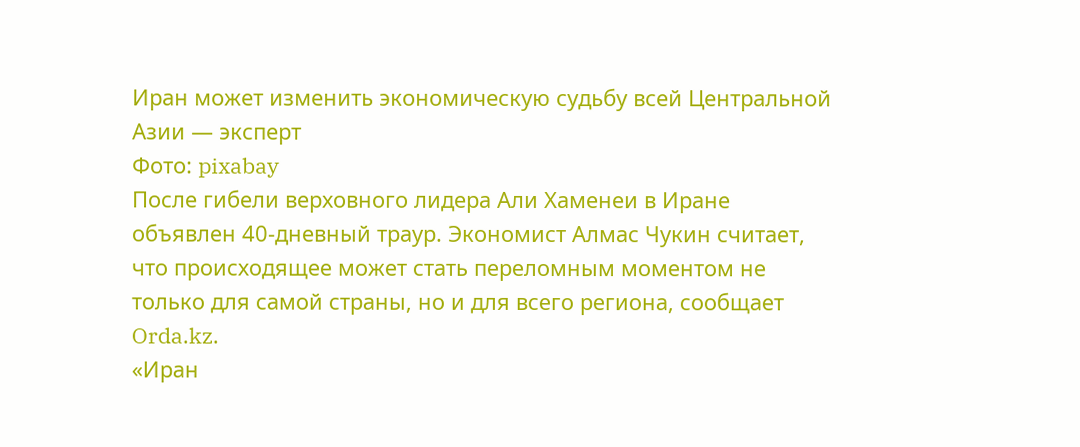Иран может изменить экономическую судьбу всей Центральной Азии — эксперт
Фото: pixabay
После гибели верховного лидера Али Хаменеи в Иране объявлен 40-дневный траур. Экономист Алмас Чукин считает, что происходящее может стать переломным моментом не только для самой страны, но и для всего региона, сообщает Orda.kz.
«Иран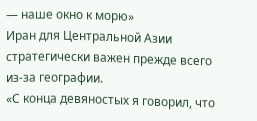— наше окно к морю»
Иран для Центральной Азии стратегически важен прежде всего из-за географии.
«С конца девяностых я говорил, что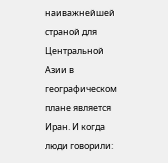наиважнейшей страной для Центральной Азии в географическом плане является Иран. И когда люди говорили: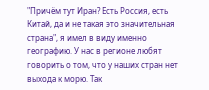"Причём тут Иран? Есть Россия, есть Китай, да и не такая это значительная страна", я имел в виду именно географию. У нас в регионе любят говорить о том, что у наших стран нет выхода к морю. Так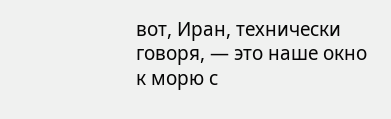вот, Иран, технически говоря, — это наше окно к морю с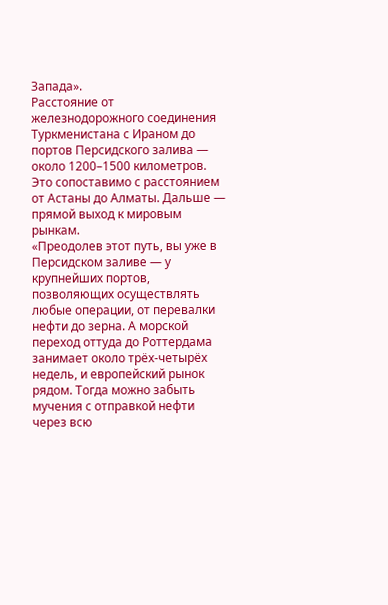Запада».
Расстояние от железнодорожного соединения Туркменистана с Ираном до портов Персидского залива — около 1200–1500 километров. Это сопоставимо с расстоянием от Астаны до Алматы. Дальше — прямой выход к мировым рынкам.
«Преодолев этот путь, вы уже в Персидском заливе — у крупнейших портов, позволяющих осуществлять любые операции, от перевалки нефти до зерна. А морской переход оттуда до Роттердама занимает около трёх-четырёх недель, и европейский рынок рядом. Тогда можно забыть мучения с отправкой нефти через всю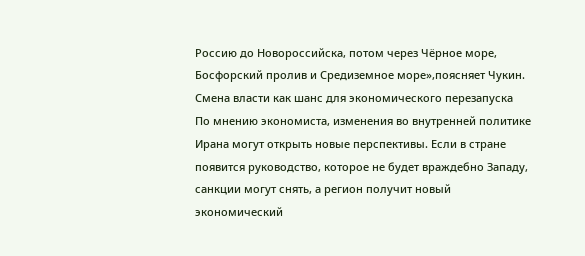Россию до Новороссийска, потом через Чёрное море, Босфорский пролив и Средиземное море»,поясняет Чукин.
Смена власти как шанс для экономического перезапуска
По мнению экономиста, изменения во внутренней политике Ирана могут открыть новые перспективы. Если в стране появится руководство, которое не будет враждебно Западу, санкции могут снять, а регион получит новый экономический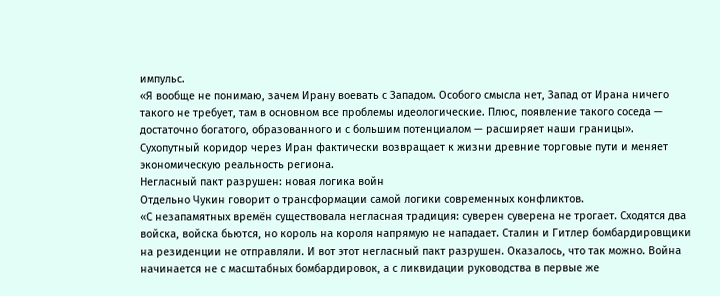импульс.
«Я вообще не понимаю, зачем Ирану воевать с Западом. Особого смысла нет, Запад от Ирана ничего такого не требует, там в основном все проблемы идеологические. Плюс, появление такого соседа — достаточно богатого, образованного и с большим потенциалом — расширяет наши границы».
Сухопутный коридор через Иран фактически возвращает к жизни древние торговые пути и меняет экономическую реальность региона.
Негласный пакт разрушен: новая логика войн
Отдельно Чукин говорит о трансформации самой логики современных конфликтов.
«С незапамятных времён существовала негласная традиция: суверен суверена не трогает. Сходятся два войска, войска бьются, но король на короля напрямую не нападает. Сталин и Гитлер бомбардировщики на резиденции не отправляли. И вот этот негласный пакт разрушен. Оказалось, что так можно. Война начинается не с масштабных бомбардировок, а с ликвидации руководства в первые же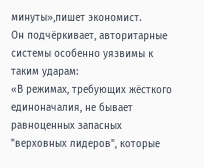минуты»,пишет экономист.
Он подчёркивает, авторитарные системы особенно уязвимы к таким ударам:
«В режимах, требующих жёсткого единоначалия, не бывает равноценных запасных "верховных лидеров", которые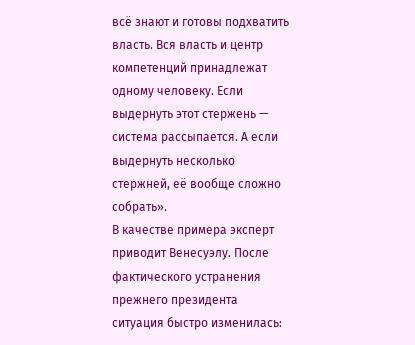всё знают и готовы подхватить власть. Вся власть и центр компетенций принадлежат одному человеку. Если выдернуть этот стержень — система рассыпается. А если выдернуть несколько стержней, её вообще сложно собрать».
В качестве примера эксперт приводит Венесуэлу. После фактического устранения прежнего президента ситуация быстро изменилась: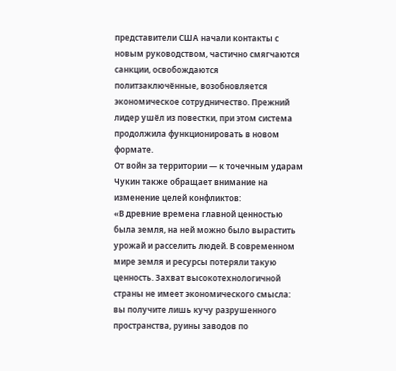представители США начали контакты с новым руководством, частично смягчаются санкции, освобождаются политзаключённые, возобновляется экономическое сотрудничество. Прежний лидер ушёл из повестки, при этом система продолжила функционировать в новом формате.
От войн за территории — к точечным ударам
Чукин также обращает внимание на изменение целей конфликтов:
«В древние времена главной ценностью была земля, на ней можно было вырастить урожай и расселить людей. В современном мире земля и ресурсы потеряли такую ценность. Захват высокотехнологичной страны не имеет экономического смысла: вы получите лишь кучу разрушенного пространства, руины заводов по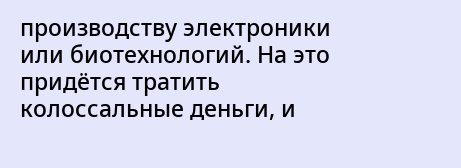производству электроники или биотехнологий. На это придётся тратить колоссальные деньги, и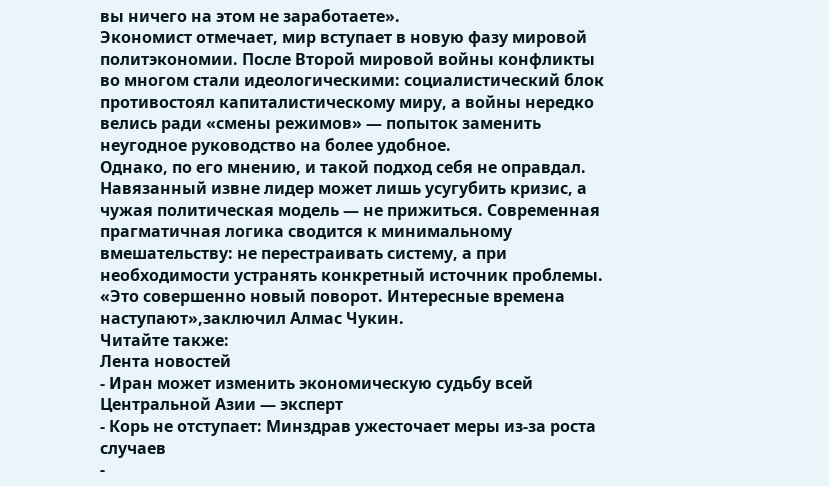вы ничего на этом не заработаете».
Экономист отмечает, мир вступает в новую фазу мировой политэкономии. После Второй мировой войны конфликты во многом стали идеологическими: социалистический блок противостоял капиталистическому миру, а войны нередко велись ради «смены режимов» — попыток заменить неугодное руководство на более удобное.
Однако, по его мнению, и такой подход себя не оправдал. Навязанный извне лидер может лишь усугубить кризис, а чужая политическая модель — не прижиться. Современная прагматичная логика сводится к минимальному вмешательству: не перестраивать систему, а при необходимости устранять конкретный источник проблемы.
«Это совершенно новый поворот. Интересные времена наступают»,заключил Алмас Чукин.
Читайте также:
Лента новостей
- Иран может изменить экономическую судьбу всей Центральной Азии — эксперт
- Корь не отступает: Минздрав ужесточает меры из-за роста случаев
-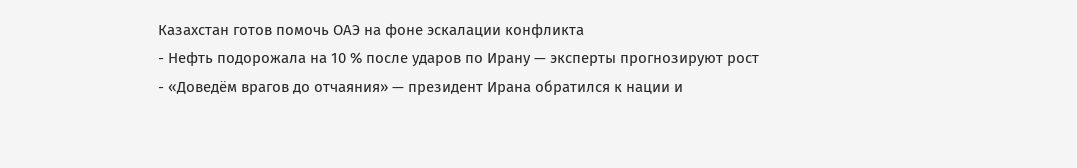Казахстан готов помочь ОАЭ на фоне эскалации конфликта
- Нефть подорожала на 10 % после ударов по Ирану — эксперты прогнозируют рост
- «Доведём врагов до отчаяния» — президент Ирана обратился к нации и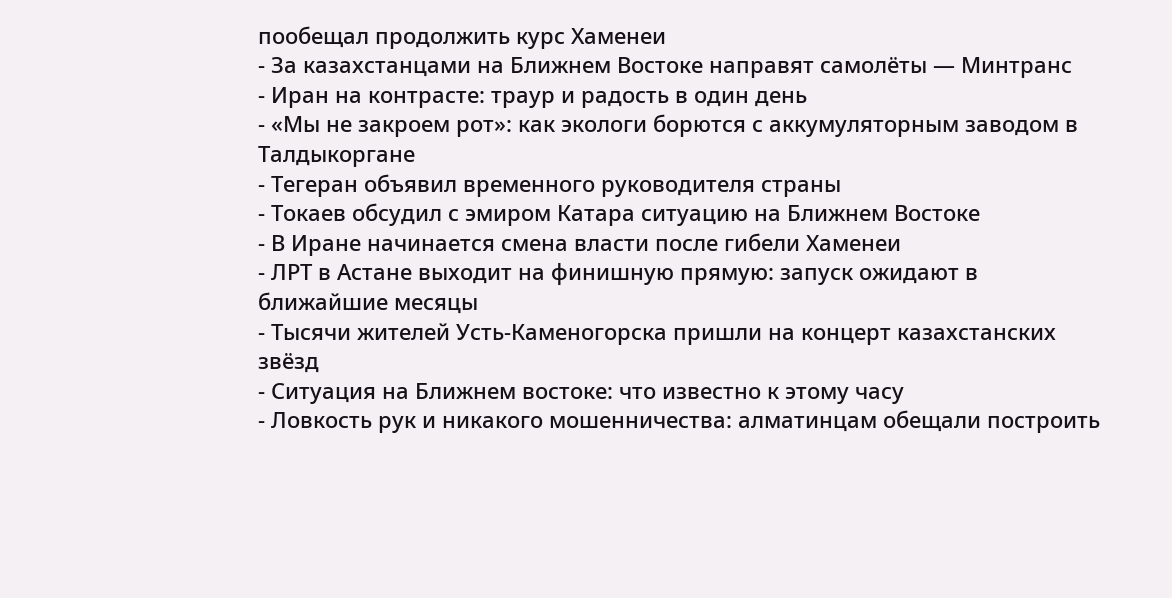пообещал продолжить курс Хаменеи
- За казахстанцами на Ближнем Востоке направят самолёты — Минтранс
- Иран на контрасте: траур и радость в один день
- «Мы не закроем рот»: как экологи борются с аккумуляторным заводом в Талдыкоргане
- Тегеран объявил временного руководителя страны
- Токаев обсудил с эмиром Катара ситуацию на Ближнем Востоке
- В Иране начинается смена власти после гибели Хаменеи
- ЛРТ в Астане выходит на финишную прямую: запуск ожидают в ближайшие месяцы
- Тысячи жителей Усть-Каменогорска пришли на концерт казахстанских звёзд
- Ситуация на Ближнем востоке: что известно к этому часу
- Ловкость рук и никакого мошенничества: алматинцам обещали построить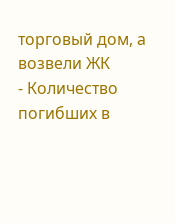торговый дом, а возвели ЖК
- Количество погибших в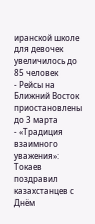иранской школе для девочек увеличилось до 85 человек
- Рейсы на Ближний Восток приостановлены до 3 марта
- «Традиция взаимного уважения»: Токаев поздравил казахстанцев с Днём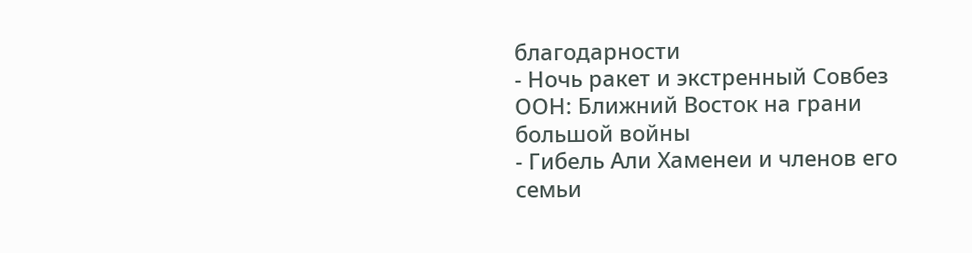благодарности
- Ночь ракет и экстренный Совбез ООН: Ближний Восток на грани большой войны
- Гибель Али Хаменеи и членов его семьи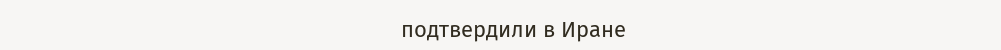подтвердили в Иране